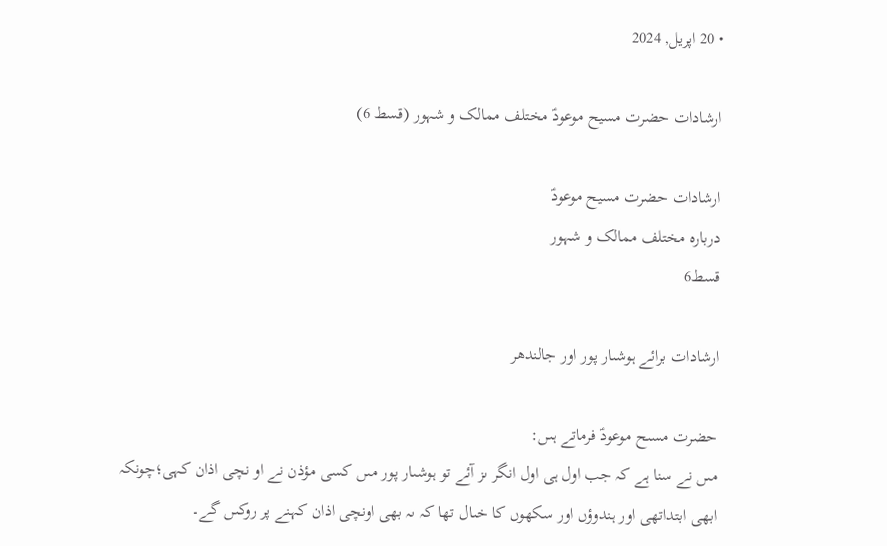• 20 اپریل, 2024

ارشادات حضرت مسیح موعودؑ مختلف ممالک و شہور (قسط 6)

ارشادات حضرت مسیح موعودؑ
دربارہ مختلف ممالک و شہور
قسط6

ارشادات برائے ہوشىار پور اور جالندھر

حضرت مسىح موعودؑ فرماتے ہىں:
مىں نے سنا ہے کہ جب اول ہى اول انگر ىز آئے تو ہوشىار پور مىں کسى مؤذن نے او نچى اذان کہى؛چونکہ ابھى ابتداتھى اور ہندوؤں اور سکھوں کا خىال تھا کہ ىہ بھى اونچى اذان کہنے پر روکىں گے۔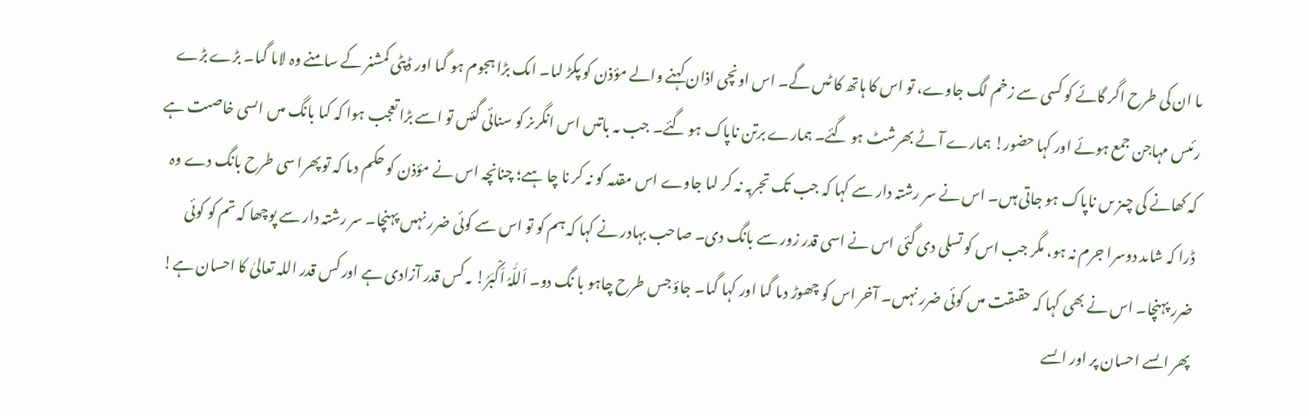ىا ان کى طرح اگر گائے کو کسى سے زخم لگ جاوے، تو اس کا ہاتھ کا ٹىں گے۔ اس اونچى اذان کہنے والے مؤذن کو پکڑ لىا۔ اىک بڑا ہجوم ہو گىا اور ڈپٹى کمشنر کے سامنے وہ لاىا گىا۔ بڑے بڑے رئىس مہاجن جمع ہوئے اور کہا حضور! ہمارے آٹے بھرشٹ ہو گئے۔ ہمارے برتن ناپاک ہو گئے۔ جب ىہ باتىں اس انگرىز کو سنائى گئىں تو اسے بڑا تعجب ہوا کہ کىا بانگ مىں اىسى خاصىت ہے کہ کھانے کى چىز ىں ناپاک ہو جاتى ہىں۔ اس نے سر رشتہ دار سے کہا کہ جب تک تجربہ نہ کر لىا جاوے اس مقدمہ کو نہ کر نا چا ہىے؛ چنانچہ اس نے مؤذن کو حکم دىا کہ تو پھرا سى طرح بانگ دے وہ ڈرا کہ شاىد دوسرا جرم نہ ہو، مگر جب اس کو تسلى دى گئى اس نے اسى قدر زور سے بانگ دى۔ صاحب بہادر نے کہا کہ ہم کو تو اس سے کوئى ضرر نہىں پہنچا۔ سر رشتہ دار سے پوچھا کہ تم کو کوئى ضرر پہنچا۔ اس نے بھى کہا کہ حقىقت مىں کوئى ضرر نہىں۔ آخر اس کو چھوڑ دىا گىا اور کہا گىا۔ جاؤ جس طرح چاہو با نگ دو۔ اَللّٰہُ اَکْبَرُ! ىہ کس قدر آزادى ہے اور کس قدر اللہ تعالىٰ کا احسان ہے! پھر اىسے احسان پر اور اىسے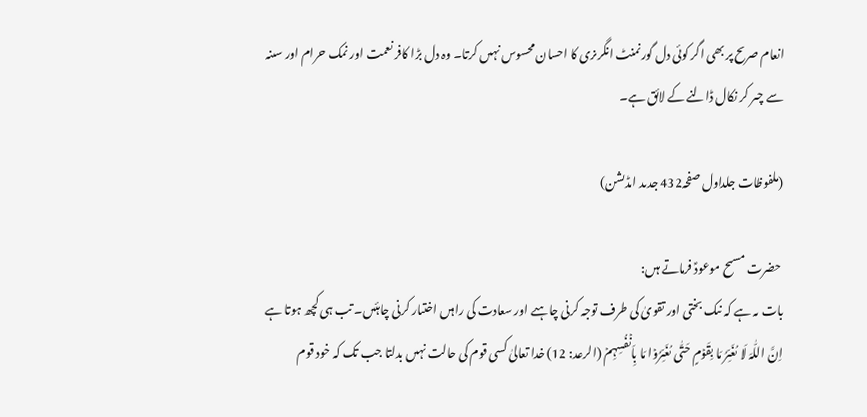انعام صرىح پر بھى اگر کوئى دل گورنمنٹ انگرىزى کا احسان محسوس نہىں کرتا۔ وہ دل بڑا کافر نعمت اور نمک حرام اور سىنہ سے چىر کر نکال ڈالنے کے لائق ہے۔

(ملفوظات جلداول صفحہ432 جدىد اىڈىشن)

 حضرت مسىح موعودؑ فرماتے ہىں:
بات ىہ ہے کہ نىک بختى اور تقوىٰ کى طرف توجہ کرنى چاہىے اور سعادت کى راہىں اختىار کرنى چاہئىں۔ تب ہى کچھ ہوتا ہے اِنَّ اللّٰہَ لَا ىُغَىِّرُ مَا بِقَوۡمٍ حَتّٰى ىُغَىِّرُوۡا مَا بِاَنۡفُسِہِمۡ (الرعد: 12) خدا تعالىٰ کسى قوم کى حالت نہىں بدلتا جب تک کہ خود قوم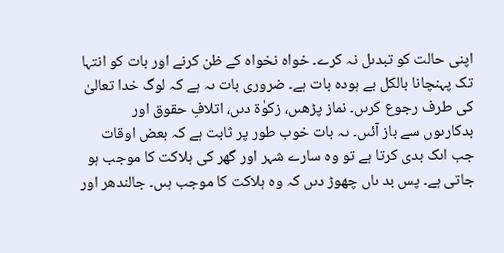اپنى حالت کو تبدىل نہ کرے۔ خواہ نخواہ کے ظن کرنے اور بات کو انتہا تک پہنچانا بالکل بے ہودہ بات ہے۔ ضرورى بات ىہ ہے کہ لوگ خدا تعالىٰ کى طرف رجوع کرىں۔ نماز پڑھىں، زکوٰة دىں، اتلافِ حقوق اور بدکارىوں سے باز آئىں۔ ىہ بات خوب طور پر ثابت ہے کہ بعض اوقات جب اىک بدى کرتا ہے تو وہ سارے شہر اور گھر کى ہلاکت کا موجب ہو جاتى ہے۔ پس بد ىاں چھوڑ دىں کہ وہ ہلاکت کا موجب ہىں۔ جالندھر اور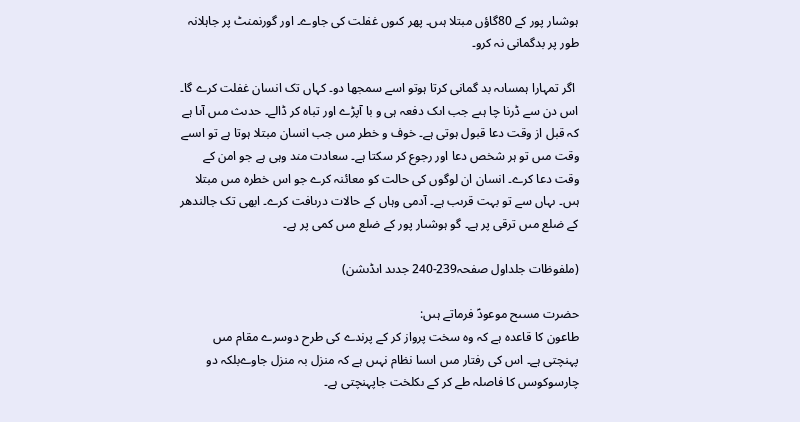ہوشىار پور کے 80گاؤں مبتلا ہىں۔ پھر کىوں غفلت کى جاوے۔ اور گورنمنٹ پر جاہلانہ طور پر بدگمانى نہ کرو۔

 اگر تمہارا ہمساىہ بد گمانى کرتا ہوتو اسے سمجھا دو۔ کہاں تک انسان غفلت کرے گا۔ اس دن سے ڈرنا چا ہىے جب اىک دفعہ ہى و با آپڑے اور تباہ کر ڈالے۔ حدىث مىں آىا ہے کہ قبل از وقت دعا قبول ہوتى ہے۔ خوف و خطر مىں جب انسان مبتلا ہوتا ہے تو اىسے وقت مىں تو ہر شخص دعا اور رجوع کر سکتا ہے۔ سعادت مند وہى ہے جو امن کے وقت دعا کرے۔ انسان ان لوگوں کى حالت کو معائنہ کرے جو اس خطرہ مىں مبتلا ہىں۔ ىہاں سے تو بہت قرىب ہے۔ آدمى وہاں کے حالات درىافت کرے۔ ابھى تک جالندھر کے ضلع مىں ترقى پر ہے۔ گو ہوشىار پور کے ضلع مىں کمى پر ہے۔

(ملفوظات جلداول صفحہ239-240 جدىد اىڈىشن)

حضرت مسىح موعودؑ فرماتے ہىں:
طاعون کا قاعدہ ہے کہ وہ سخت پرواز کر کے پرندے کى طرح دوسرے مقام مىں پہنچتى ہے۔ اس کى رفتار مىں اىسا نظام نہىں ہے کہ منزل بہ منزل جاوےبلکہ دو چارسوکوسں کا فاصلہ طے کر کے ىکلخت جاپہنچتى ہے۔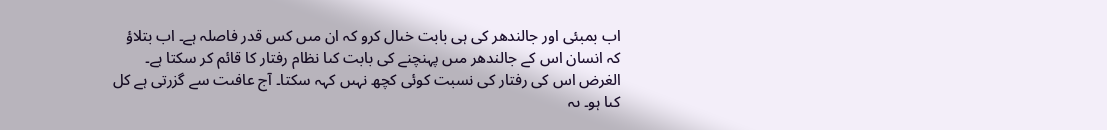اب بمبئى اور جالندھر کى ہى بابت خىال کرو کہ ان مىں کس قدر فاصلہ ہے۔ اب بتلاؤ کہ انسان اس کے جالندھر مىں پہنچنے کى بابت کىا نظام رفتار کا قائم کر سکتا ہے۔ الغرض اس کى رفتار کى نسبت کوئى کچھ نہىں کہہ سکتا۔ آج عافىت سے گزرتى ہے کل کىا ہو۔ ىہ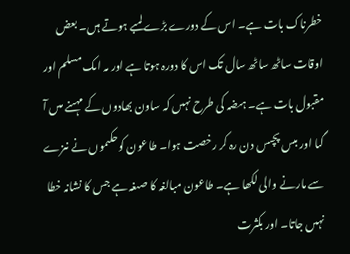خطرناک بات ہے۔ اس کے دورے بڑے لمبے ہوتے ہىں۔ بعض اوقات ساٹھ ساٹھ سال تک اس کا دورہ ہوتا ہے اور ىہ اىک مسلم اور مقبول بات ہے۔ ہىضہ کى طرح نہىں کہ ساون بھادوں کے مہىنے مىں آ گىا اور بىس پچىس دن رہ کر رخصت ہوا۔ طاعون کوحکىموں نے نىزے سے مارنے والى لکھا ہے۔ طاعون مبالغہ کا صىغہ ہے جس کا نشانہ خطا نہىں جاتا۔ اور بکثرت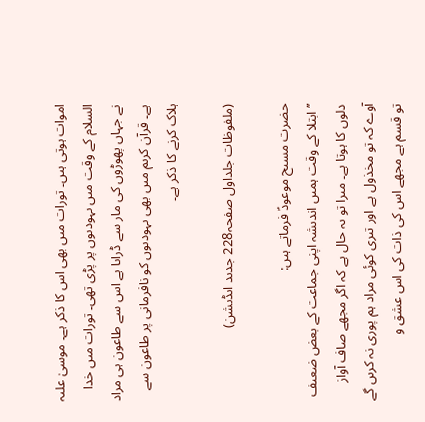اموات ہوتى ہىں۔ تورات مىں بھى اس کا ذکر ہے۔ موسىٰ علىہ السلام کے وقت مىں ىہودىوں پر پڑى تھى۔ تورات مىں خدا نے جہاں پھوڑوں کى مار سے ڈراىا ہے اس سے طاعون ہى مراد ہے۔ قرآن کرىم مىں بھى ىہودىوں کو نافرمانى پر طاعون سے ہلاک کرنے کا ذکر ہے۔

(ملفوظات جلداول صفحہ228 جدىد اىڈىشن)

حضرت مسىح موعودؑ فرماتے ہىں:
’’ابتلا کے وقت ہمىں اندىشہ اپنى جماعت کے بعض ضعىف دلوں کا ہوتا ہے۔ مىرا تو ىہ حال ہے کہ اگر مجھے صاف آواز آوے کہ تو مخذول ہے اور تىرى کوئى مراد ہم پورى نہ کرىں گے تو قسم ہے مجھے اس کى ذات کى اس عشق و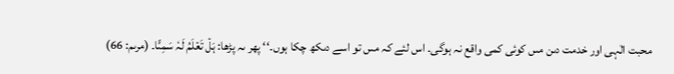محبت الٰہى اور خدمت دىن مىں کوئى کمى واقع نہ ہوگى۔ اس لئے کہ مىں تو اسے دىکھ چکا ہوں۔‘‘ پھر ىہ پڑھا: ہَلۡ تَعۡلَمُ لَہٗ سَمِىًّا۔ (مرىم: 66)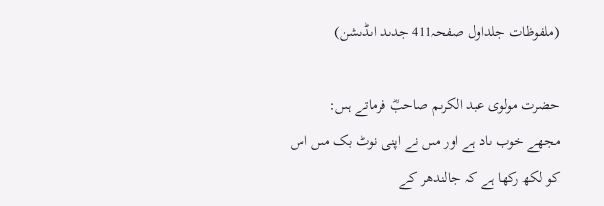(ملفوظات جلداول صفحہ411 جدىد اىڈىشن)

حضرت مولوى عبد الکرىم صاحبؓ فرماتے ہىں:
مجھے خوب ىاد ہے اور مىں نے اپنى نوٹ بک مىں اس کو لکھ رکھا ہے کہ جالندھر کے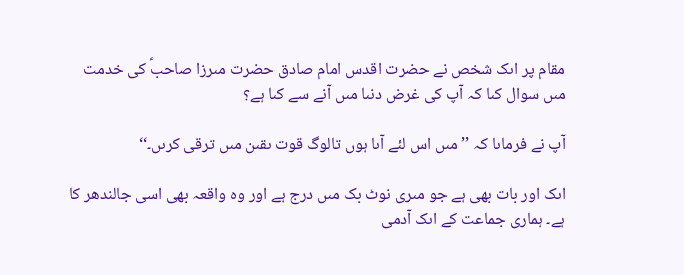مقام پر اىک شخص نے حضرت اقدس امام صادق حضرت مىرزا صاحبؑ کى خدمت مىں سوال کىا کہ آپ کى غرض دنىا مىں آنے سے کىا ہے؟

آپ نے فرماىا کہ ’’مىں اس لئے آىا ہوں تالوگ قوت ىقىن مىں ترقى کرىں۔‘‘

اىک اور بات بھى ہے جو مىرى نوٹ بک مىں درج ہے اور وہ واقعہ بھى اسى جالندھر کا ہے۔ ہمارى جماعت کے اىک آدمى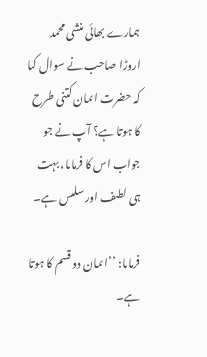ہمارے بھائى منشى محمد اروڑا صاحب نے سوال کىا کہ حضرت اىمان کتنى طرح کا ہوتا ہے؟ آپ نے جو جواب اس کا فرماىا، بہت ہى لطىف اور سلىس ہے۔

فرماىا: ’’اىمان دو قسم کا ہوتا ہے۔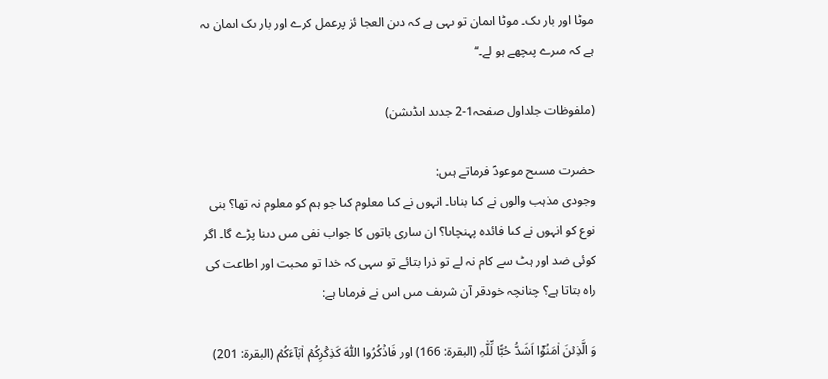موٹا اور بار ىک۔ موٹا اىمان تو ىہى ہے کہ دىن العجا ئز پرعمل کرے اور بار ىک اىمان ىہ ہے کہ مىرے پىچھے ہو لے۔‘‘

(ملفوظات جلداول صفحہ1-2 جدىد اىڈىشن)

حضرت مسىح موعودؑ فرماتے ہىں:
وجودى مذہب والوں نے کىا بناىا۔ انہوں نے کىا معلوم کىا جو ہم کو معلوم نہ تھا؟ بنى نوع کو انہوں نے کىا فائدہ پہنچاىا؟ ان سارى باتوں کا جواب نفى مىں دىنا پڑے گا۔ اگر کوئى ضد اور ہٹ سے کام نہ لے تو ذرا بتائے تو سہى کہ خدا تو محبت اور اطاعت کى راہ بتاتا ہے؟ چنانچہ خودقر آن شرىف مىں اس نے فرماىا ہے:

وَ الَّذِىۡنَ اٰمَنُوۡۤا اَشَدُّ حُبًّا لِّلّٰہِ (البقرة: 166) اور فَاذۡکُرُوا اللّٰہَ کَذِکۡرِکُمۡ اٰبَآءَکُمۡ (البقرة: 201)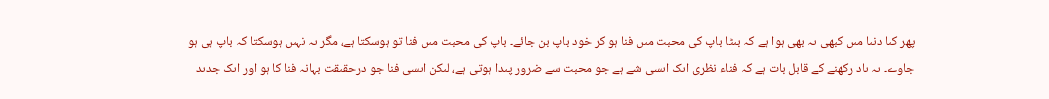پھر کىا دنىا مىں کبھى ىہ بھى ہوا ہے کہ بىٹا باپ کى محبت مىں فنا ہو کر خود باپ بن جائے۔ باپ کى محبت مىں فنا تو ہوسکتا ہے، مگر ىہ نہىں ہوسکتا کہ باپ ہى ہو جاوے۔ ىہ ىاد رکھنے کے قابل بات ہے کہ فناء نظرى اىک اىسى شے ہے جو محبت سے ضرور پىدا ہوتى ہے، لىکن اىسى فنا جو درحقىقت بہانہ فنا کا ہو اور اىک جدىد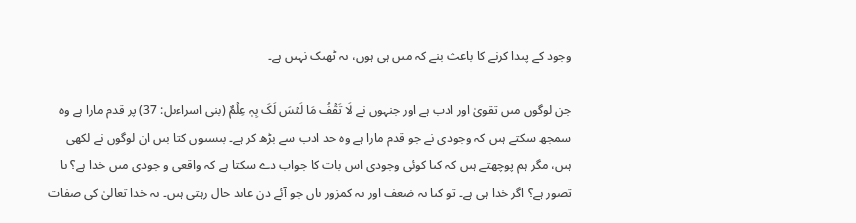وجود کے پىدا کرنے کا باعث بنے کہ مىں ہى ہوں، ىہ ٹھىک نہىں ہے۔

جن لوگوں مىں تقوىٰ اور ادب ہے اور جنہوں نے لَا تَقۡفُ مَا لَىۡسَ لَکَ بِہٖ عِلۡمٌ (بنى اسراءىل: 37) پر قدم مارا ہے وہ سمجھ سکتے ہىں کہ وجودى نے جو قدم مارا ہے وہ حد ادب سے بڑھ کر ہے۔ بىسىوں کتا بىں ان لوگوں نے لکھى ہىں، مگر ہم پوچھتے ہىں کہ کىا کوئى وجودى اس بات کا جواب دے سکتا ہے کہ واقعى و جودى مىں خدا ہے؟ ىا تصور ہے؟ اگر خدا ہى ہے۔ تو کىا ىہ ضعف اور ىہ کمزور ىاں جو آئے دن عاىد حال رہتى ہىں۔ ىہ خدا تعالىٰ کى صفات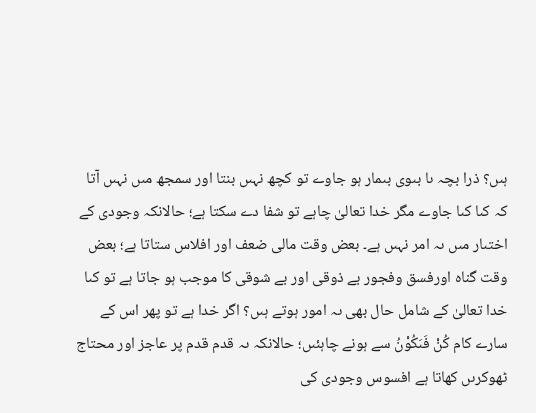ہىں؟ ذرا بچہ ىا بىوى بىمار ہو جاوے تو کچھ نہىں بنتا اور سمجھ مىں نہىں آتا کہ کىا کىا جاوے مگر خدا تعالىٰ چاہے تو شفا دے سکتا ہے؛ حالانکہ وجودى کے اختىار مىں ىہ امر نہىں ہے۔ بعض وقت مالى ضعف اور افلاس ستاتا ہے؛ بعض وقت گناه اورفسق وفجور بے ذوقى اور بے شوقى کا موجب ہو جاتا ہے تو کىا خدا تعالىٰ کے شامل حال بھى ىہ امور ہوتے ہىں؟ اگر خدا ہے تو پھر اس کے سارے کام کُنْ فَىَکُوْنُ سے ہونے چاہئىں؛ حالانکہ ىہ قدم قدم پر عاجز اور محتاج ٹھوکرىں کھاتا ہے افسوس وجودى کى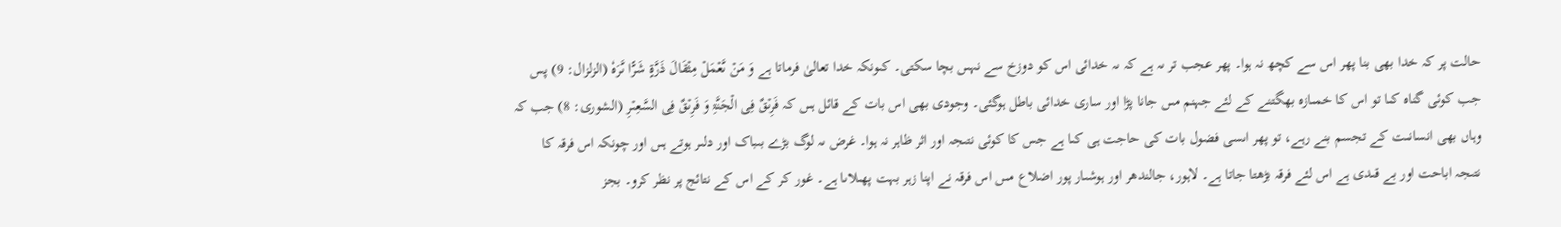حالت پر کہ خدا بھى بنا پھر اس سے کچھ نہ ہوا۔ پھر عجب تر ىہ ہے کہ ىہ خدائى اس کو دوزخ سے نہىں بچا سکتى۔ کىونکہ خدا تعالىٰ فرماتا ہے وَ مَنۡ ىَّعۡمَلۡ مِثۡقَالَ ذَرَّۃٍ شَرًّا ىَّرَہٗ (الزلزال: 9) پس جب کوئى گناہ کىا تو اس کا خمىازہ بھگتنے کے لئے جہنم مىں جانا پڑا اور سارى خدائى باطل ہوگئى۔ وجودى بھى اس بات کے قائل ہىں کہ فَرِىۡقٌ فِى الۡجَنَّۃِ وَ فَرِىۡقٌ فِى السَّعِىۡرِ (الشورى: 8) جب کہ وہاں بھى انسانىت کے تجسم بنے رہے، تو پھر اىسى فضول بات کى حاجت ہى کىا ہے جس کا کوئى نتىجہ اور اثر ظاہر نہ ہوا۔ غرض ىہ لوگ بڑے بىباک اور دلىر ہوتے ہىں اور چونکہ اس فرقہ کا نتىجہ اباحت اور بے قىدى ہے اس لئے فرقہ بڑھتا جاتا ہے۔ لاہور، جالندھر اور ہوشىار پور اضلاع مىں اس فرقہ نے اپنا زہر بہت پھىلاىا ہے۔ غور کر کے اس کے نتائج پر نظر کرو۔ بجز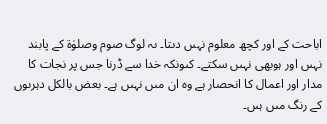اباحت کے اور کچھ معلوم نہىں دىتا۔ ىہ لوگ صوم وصلوٰة کے پابند نہىں اور ہوبھى نہىں سکتے۔ کىونکہ خدا سے ڈرنا جس پر نجات کا مدار اور اعمال کا انحصار ہے وہ ان مىں نہىں ہے۔ بعض بالکل دہرىوں کے رنگ مىں ہىں۔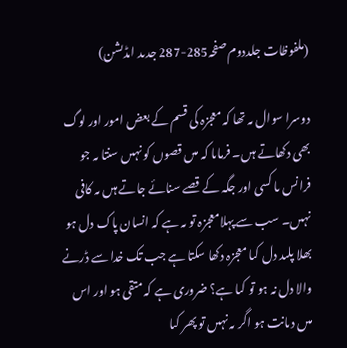(ملفوظات جلددوم صفحہ285-287 جدىد اىڈىشن)

دوسرا سوال ىہ تھا کہ معجزہ کى قسم کے بعض امور اور لوگ بھى دکھاتے ہىں۔ فرماىا کہ مىں قصوں کو نہىں سنتا ىہ جو فرانس ىا کسى اور جگہ کے قصے سنائے جاتے ہىں ىہ کافى نہىں۔ سب سے پہلامعجزہ تو ىہ ہے کہ انسان پاک دل ہو بھلا پلىد دل کىا معجزہ دکھا سکتا ہے جب تک خدا سے ڈرنے والا دل نہ ہو تو کىا ہے؟ ضرورى ہے کہ متقى ہو اور اس مىں دىانت ہو اگر ىہ نہىں تو پھر کىا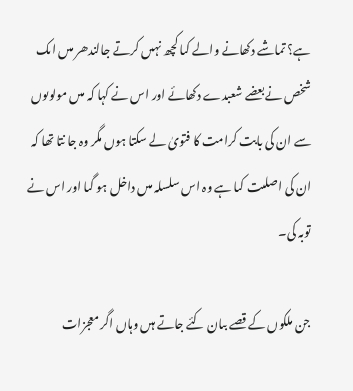ہے؟ تماشے دکھانے والے کىا کچھ نہىں کرتے جالندھر مىں اىک شخص نےبعضے شعبدے دکھائے اور اس نے کہا کہ مىں مولوىوں سے ان کى بابت کرامت کا فتوىٰ لے سکتا ہوں مگر وہ جا نتا تھا کہ ان کى اصلىت کىا ہے وہ اس سلسلہ مىں داخل ہو گىا اور اس نے توبہ کى۔

جن ملکوں کے قصے بىان کئے جاتے ہىں وہاں اگر معجزات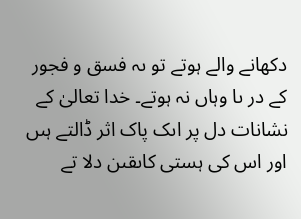دکھانے والے ہوتے تو ىہ فسق و فجور کے در ىا وہاں نہ ہوتے۔ خدا تعالىٰ کے نشانات دل پر اىک پاک اثر ڈالتے ہىں اور اس کى ہستى کاىقىن دلا تے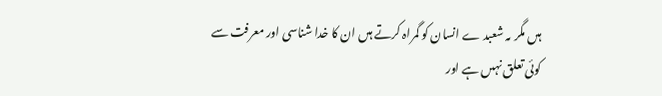ہىں مگر ىہ شعبد ے انسان کو گمراہ کرتے ہىں ان کا خدا شناسى اور معرفت سے کوئى تعلق نہىں ہے اور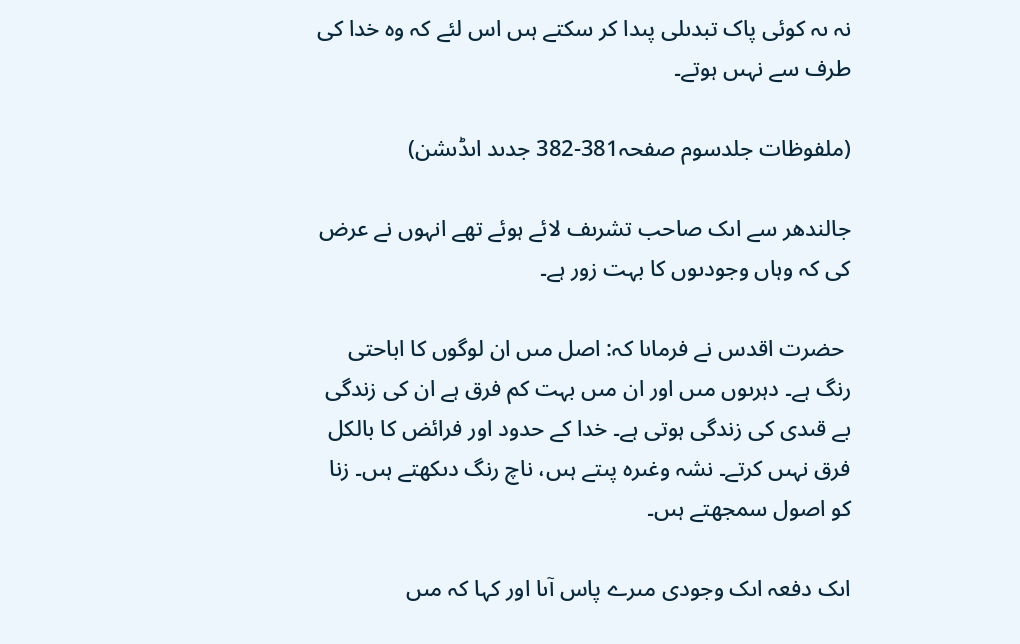نہ ىہ کوئى پاک تبدىلى پىدا کر سکتے ہىں اس لئے کہ وہ خدا کى طرف سے نہىں ہوتے۔

(ملفوظات جلدسوم صفحہ381-382 جدىد اىڈىشن)

جالندھر سے اىک صاحب تشرىف لائے ہوئے تھے انہوں نے عرض کى کہ وہاں وجودىوں کا بہت زور ہے۔

 حضرت اقدس نے فرماىا کہ: اصل مىں ان لوگوں کا اباحتى رنگ ہے۔ دہرىوں مىں اور ان مىں بہت کم فرق ہے ان کى زندگى بے قىدى کى زندگى ہوتى ہے۔ خدا کے حدود اور فرائض کا بالکل فرق نہىں کرتے۔ نشہ وغىرہ پىتے ہىں، ناچ رنگ دىکھتے ہىں۔ زنا کو اصول سمجھتے ہىں۔

اىک دفعہ اىک وجودى مىرے پاس آىا اور کہا کہ مىں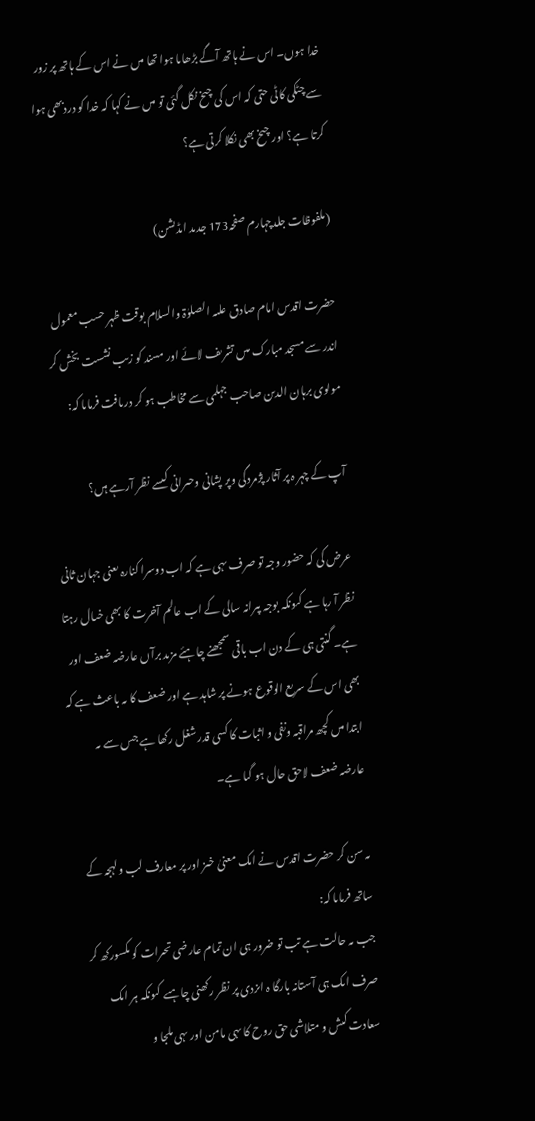خدا ہوں۔ اس نے ہاتھ آگے بڑھاىا ہوا تھا مىں نے اس کے ہاتھ پر زور سے چٹکى کاٹى حتى کہ اس کى چىخ نکل گئى تو مىں نے کہا کہ خدا کو دردبھى ہوا کرتا ہے؟ اور چىخ بھى نکلا کرتى ہے؟

(ملفوظات جلدچہارم صفحہ173 جدىد اىڈىشن)

حضرت اقدس امام صادق علىہ الصلوٰۃ والسلام بوقت ظہر حسب معمول اندر سے مسجد مبارک مىں تشرىف لائے اور مسند کو زىب نشست بخش کر مولوى برہان الدىن صاحب جہلمى سے مخاطب ہو کر درىافت فرماىا کہ:

آپ کے چہر ہ پر آثار پژمردگى وپر پشانى وحىرانى کىسے نظر آرہے ہىں؟

عرض کى کہ حضور وجہ تو صرف ىہى ہے کہ اب دوسرا کنارہ ىعنى جہان ثانى نظر آ رہا ہے کىونکہ بوجہ پىرانہ سالى کے اب عالم آخرت کا بھى خىال رہتا ہے۔ گنتى ہى کے دن اب باقى سمجھنے چاہئے مزىد برآں عارضہ ضعف اور بھى اس کے سرىع الوقوع ہونے پر شاہد ہے اور ضعف کا ىہ باعث ہے کہ ابتدا مىں کچھ مراقبہ ونفى و اثبات کا کسى قدر شغل رکھا ہے جس سے ىہ عارضہ ضعف لاحق حال ہو گىا ہے۔

ىہ سن کر حضرت اقدس نے اىک معنىٰ خىز اور پر معارف لب ولہجہ کے ساتھ فرماىا کہ:
جب ىہ حالت ہے تب تو ضرور ہى ان تمام عارضى تحىرات کو ىکسورکھ کر صرف اىک ہى آستانہ بارگا ہ اىزدى پر نظر رکھنى چاہىے کىونکہ ہر اىک سعادت کىش و متلاشى حق روح کا ىہى مامن اور ىہى ملجا و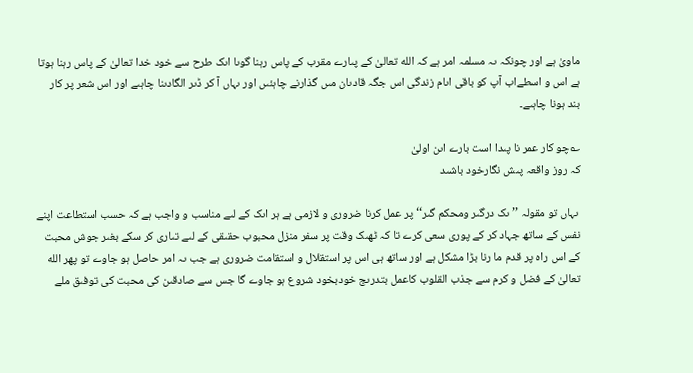ماوىٰ ہے اور چونکہ ىہ مسلمہ امر ہے کہ الله تعالىٰ کے پىارے مقرب کے پاس رہنا گوىا اىک طرح سے خود خدا تعالىٰ کے پاس رہنا ہوتا ہے اس و اسطےاب آپ کو باقى اىام زندگى اس جگہ قادىان مىں گذارنے چاہئىں اور ىہاں آ کر ڈىر الگادىنا چاہىے اور اس شعر پر کار بند ہونا چاہىے۔

؎چو کار عمر نا پىدا است بارے اىن اولىٰ
کہ روز واقعہ پىش نگارخود باشىد

 ىہاں تو مقولہ ’’ىک درگىر ومحکم گىر‘‘ پر عمل کرنا ضرورى و لازمى ہے ہر اىک کے لىے مناسب و واجب ہے کہ حسب استطاعت اپنے نفس کے ساتھ جہاد کر کے پورى سعى کرے تا کہ ٹھىک وقت پر سفر منزل محبوب حقىقى کے لىے تىارى کر سکے بغىر جوش محبت کے اس راہ پر قدم ما رنا بڑا مشکل ہے اور ساتھ ہى اس پر استقلال و استقامت ضرورى ہے جب ىہ امر حاصل ہو جاوے تو پھر الله تعالىٰ کے فضل و کرم سے جذب القلوب کاعمل بتدرىج خودبخود شروع ہو جاوے گا جس سے صادقىن کى محبت کى توفىق ملے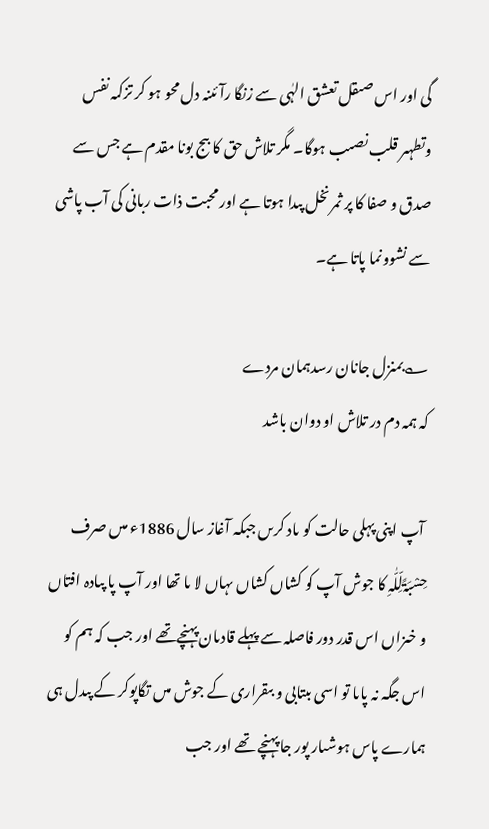گى اور اس صىقل تعشق الہٰى سے زنگا رآئىنہ دل محو ہو کر تزکىہ نفس وتطہىر قلب نصىب ہوگا۔ مگر تلاش حق کا بىج بونا مقدم ہے جس سے صدق و صفا کا پر ثمرنخل پىدا ہوتا ہے اور محبت ذات ربانى کى آب پاشى سے نشوونما پاتا ہے۔

؎بمنزل جانان رسدہمان مردے
کہ ہمہ دم در تلاش او دوان باشد

 آپ اپنى پہلى حالت کو ىاد کرىں جبکہ آغاز سال 1886ء مىں صرف حِسْبَۃًلِّلّٰہِ کا جوش آپ کو کشاں کشاں ىہاں لا ىا تھا اور آپ پا پىادہ افتاں و خىزاں اس قدر دور فاصلہ سے پہلے قادىان پہنچےتھے اور جب کہ ہم کو اس جگہ نہ پاىا تو اسى بىتابى و بىقرارى کے جوش مىں تگاپوکر کے پىدل ہى ہمارے پاس ہوشىار پور جا پہنچے تھے اور جب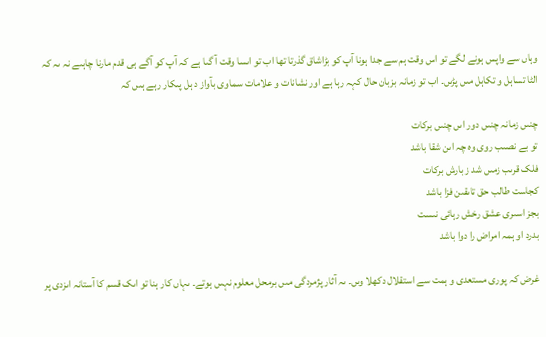وہاں سے واپس ہونے لگے تو اس وقت ہم سے جدا ہونا آپ کو بڑاشاق گذرتا تھا اب تو اىسا وقت آ گىا ہے کہ آپ کو آگے ہى قدم مارنا چاہىے نہ ىہ کہ الٹا تساہل و تکاہل مىں پڑىں۔ اب تو زمانہ بزبان حال کہہ رہا ہے اور نشانات و علامات سماوى بآواز د ہل پىکار رہے ہىں کہ

چنىں زمانہ چنىں دور اىں چنىں برکات
تو بے نصىب روى وه چہ اىن شقا باشد
فلک قرىب زمىں شد ز بارش برکات
کجاست طالب حق تاىقىن فزا باشد
بجز اسىرى عشق رخش رہائى نىست
بدرد او ہمہ امراض را دوا باشد

غرض کہ پورى مستعدى و ہمت سے استقلال دکھلا وىں۔ ىہ آثار پژمردگى مىں برمحل معلوم نہىں ہوتے۔ ىہاں کار ہنا تو اىک قسم کا آستانہ اىزدى پر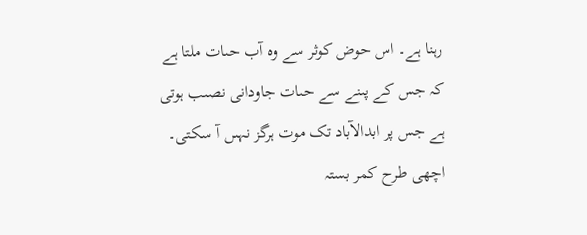رہنا ہے۔ اس حوض کوثر سے وہ آب حىات ملتا ہے کہ جس کے پىنے سے حىات جاودانى نصىب ہوتى ہے جس پر ابدالآباد تک موت ہرگز نہىں آ سکتى۔ اچھى طرح کمر بستہ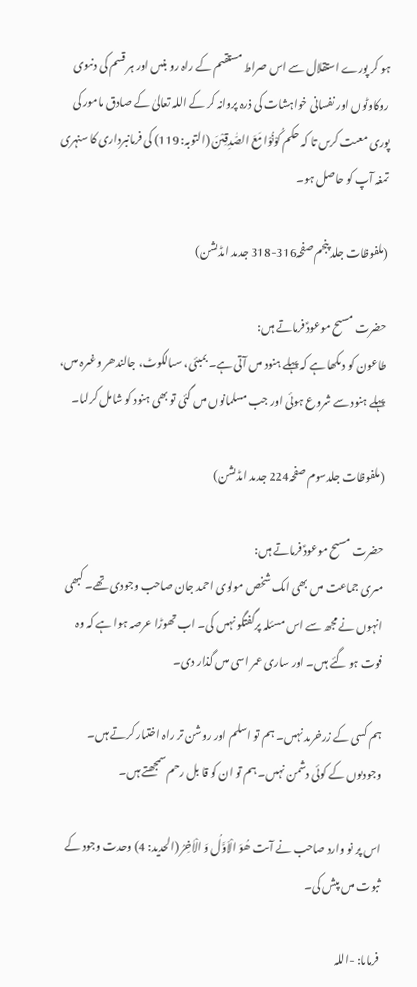ہو کر پورے استقلال سے اس صراط مستقىم کے راہ رو بنىں اور ہر قسم کى دنىوى روکاوٹوں اور نفسانى خواہشات کى ذرہ پروانہ کر کے اللہ تعالىٰ کے صادق مامور کى پورى معىت کرىں تا کہ حکم کُوْنُوْا مَعَ الصّٰدِقِىْنَ (التوبہ: 119) کى فرمانبردارى کا سنہرى تمغہ آپ کو حاصل ہو۔

(ملفوظات جلد پنجم صفحہ316-318 جدىد اىڈىشن)

حضرت مسىح موعودؑ فرماتے ہىں:
طاعون کو دىکھا ہے کہ پہلے ہنود مىں آتى ہے۔ بمبئى، سىالکوٹ، جالندھر وغىرہ مىں، پہلے ہنود سے شروع ہوئى اور جب مسلمانوں مىں گئى تو بھى ہنود کو شامل کرلىا۔

(ملفوظات جلدسوم صفحہ224 جدىد اىڈىشن)

حضرت مسىح موعودؑ فرماتے ہىں:
مىرى جماعت مىں بھى اىک شخص مولوى احمد جان صاحب وجودى تھے۔ کبھى انہوں نے مجھ سے اس مسئلہ پرگفتگو نہىں کى۔ اب تھوڑا عرصہ ہوا ہے کہ وہ فوت ہو گئے ہىں۔ اور سارى عمر اسى مىں گذار دى۔

ہم کسى کے زرخرىد نہىں۔ ہم تو اسلم اور روشن تر راہ اختىار کرتے ہىں۔ وجودىوں کے کوئى دشمن نہىں۔ ہم تو ان کو قا بل رحم سمجھتے ہىں۔

اس پر نو وارد صاحب نے آىت ھُوَ الْاَوَّلُ وَ الْاٰخِرُ (الحديد: 4) وحدت وجود کے ثبوت مىں پىش کى۔

فرماىا: -اللہ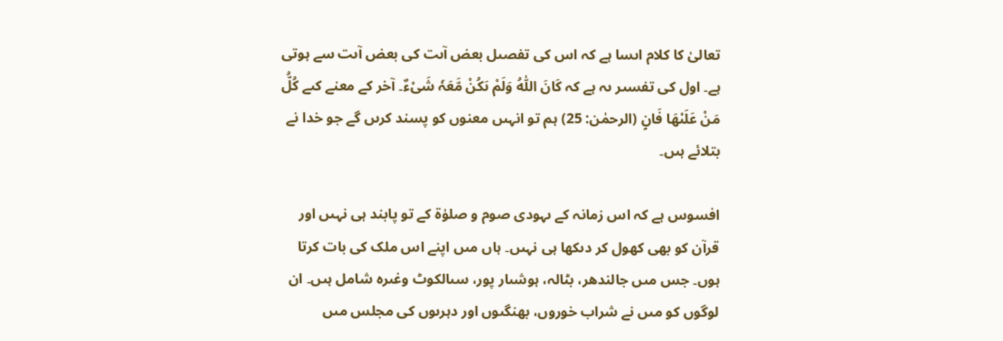تعالىٰ کا کلام اىسا ہے کہ اس کى تفصىل بعض آىت کى بعض آىت سے ہوتى ہے۔ اول کى تفسىر ىہ ہے کہ کَانَ اللّٰہُ وَلَمْ ىَکُنْ مَّعَہٗ شَىْءٌ۔ آخر کے معنے کىے کُلُّ مَنْ عَلَىْھَا فَانٍ (الرحمٰن: 25) ہم تو انہىں معنوں کو پسند کرىں گے جو خدا نے بتلائے ہىں۔

افسوس ہے کہ اس زمانہ کے ىہودى صوم و صلوٰۃ کے تو پابند ہى نہىں اور قرآن کو بھى کھول کر دىکھا ہى نہىں۔ ہاں مىں اپنے اس ملک کى بات کرتا ہوں۔ جس مىں جالندھر، بٹالہ، ہوشىار پور، سىالکوٹ وغىرہ شامل ہىں۔ ان لوگوں کو مىں نے شراب خوروں، بھنگىوں اور دہرىوں کى مجلس مىں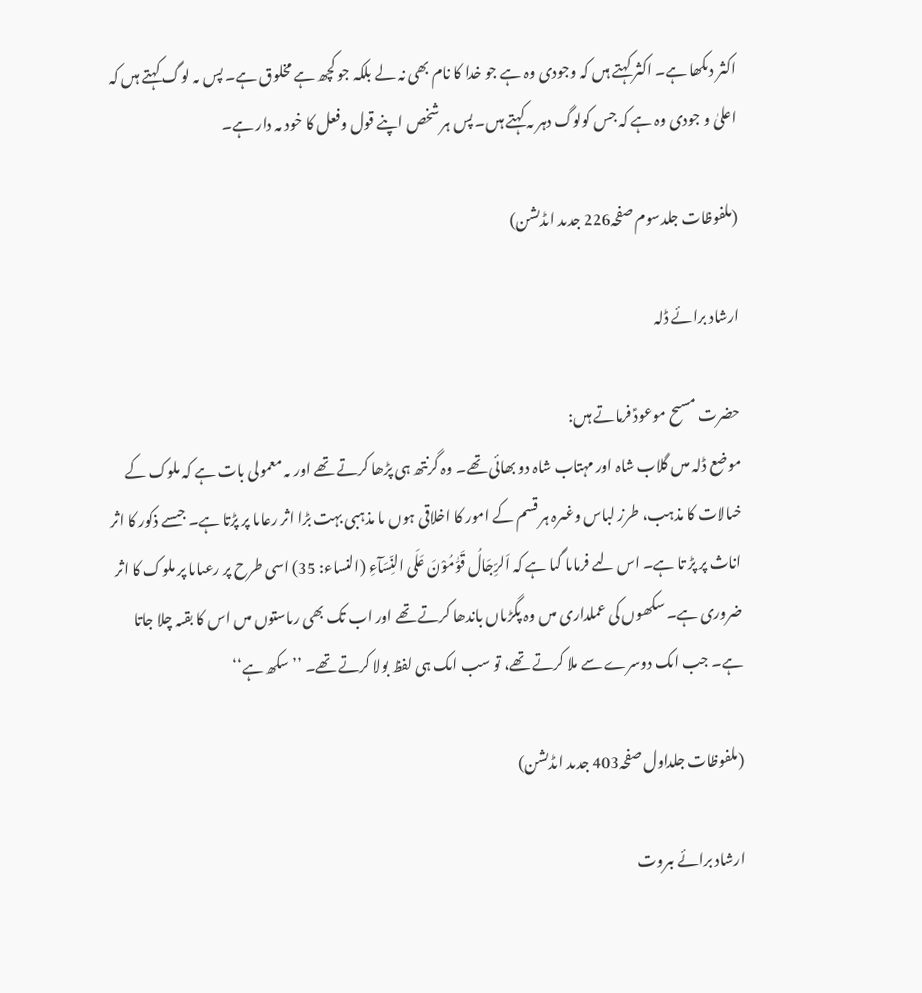اکثر دىکھا ہے۔ اکثر کہتے ہىں کہ وجودى وہ ہے جو خدا کا نام بھى نہ لے بلکہ جو کچھ ہے مخلوق ہے۔ پس ىہ لوگ کہتے ہىں کہ اعلىٰ و جودى وہ ہے کہ جس کولوگ دہر ىہ کہتے ہىں۔ پس ہر شخص اپنے قول وفعل کا خود مہ دار ہے۔

(ملفوظات جلدسوم صفحہ226 جدىد اىڈىشن)

ارشاد برائے ڈلہ

حضرت مسىح موعودؑ فرماتے ہىں:
موضع ڈلہ مىں گلاب شاہ اور مہتاب شاہ دو بھائى تھے۔ وہ گرنتھ ہى پڑھا کرتے تھے اور ىہ معمولى بات ہے کہ ملوک کے خىالات کا مذہب، طرز لباس وغىرہ ہر قسم کے امور کا اخلاقى ہوں ىا مذہبى بہت بڑا اثر رعاىا پر پڑتا ہے۔ جىسے ذکور کا اثر اناث پر پڑ تا ہے۔ اس لىے فرماىا گىا ہے کہ اَلرِّجَالُ قَوّٰمُوْنَ عَلَى النِّسَآءِ (النساء: 35) اسى طرح پر رعىاىا پر ملوک کا اثر ضرورى ہے۔ سکھوں کى عملدارى مىں وہ پگڑىاں باندھا کرتے تھے اور اب تک بھى رىاستوں مىں اس کا بقىہ چلا جاتا ہے۔ جب اىک دوسرے سے ملا کرتے تھے، تو سب اىک ہى لفظ بولا کرتے تھے۔ ’’سکھ ہے‘‘

(ملفوظات جلداول صفحہ403 جدىد اىڈىشن)

ارشاد برائے بىروت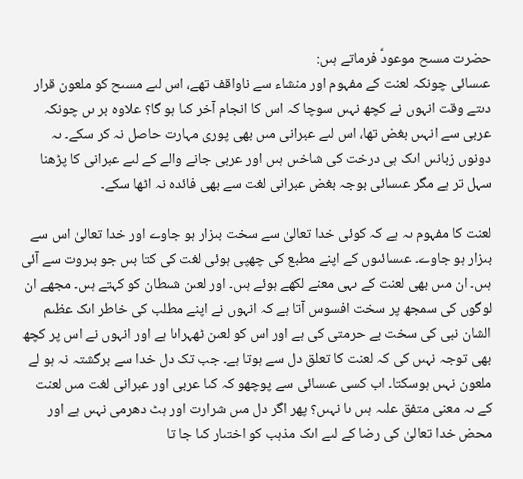حضرت مسىح موعودؑ فرماتے ہىں:
عىسائى چونکہ لعنت کے مفہوم اور منشاء سے ناواقف تھے، اس لىے مسىح کو ملعون قرار دىتے وقت انہوں نے کچھ نہىں سوچا کہ اس کا انجام آخر کىا ہو گا؟ علاوه بر ىں چونکہ عربى سے انہىں بغض تھا، اس لىے عبرانى مىں بھى پورى مہارت حاصل نہ کر سکے۔ ىہ دونوں زبانىں اىک ہى درخت کى شاخىں ہىں اور عربى جانے والے کے لىے عبرانى کا پڑھنا سہل تر ہے مگر عىسائى بوجہ بغض عبرانى لغت سے بھى فائدہ نہ اٹھا سکے۔

لعنت کا مفہوم ىہ ہے کہ کوئى خدا تعالىٰ سے سخت بىزار ہو جاوے اور خدا تعالىٰ اس سے بىزار ہو جاوے۔ عىسائىوں کے اپنے مطبع کى چھپى ہوئى لغت کى کتا بىں جو بىروت سے آئى ہىں۔ ان مىں بھى لعنت کے ىہى معنے لکھے ہوئے ہىں۔ اور لعىن شىطان کو کہتے ہىں۔ مجھے ان لوگوں کى سمجھ پر سخت افسوس آتا ہے کہ انہوں نے اپنے مطلب کى خاطر اىک عظىم الشان نبى کى سخت بے حرمتى کى ہے اور اس کو لعىن ٹھہراىا ہے اور انہوں نے اس پر کچھ بھى توجہ نہىں کى کہ لعنت کا تعلق دل سے ہوتا ہے۔ جب تک دل خدا سے برگشتہ نہ ہو لے ملعون نہىں ہوسکتا۔ اب کسى عىسائى سے پوچھو کہ کىا عربى اور عبرانى لغت مىں لعنت کے ىہ معنى متفق علىہ ہىں ىا نہىں؟ پھر اگر دل مىں شرارت اور ہٹ دھرمى نہىں ہے اور محض خدا تعالىٰ کى رضا کے لىے اىک مذہب کو اختىار کىا جا تا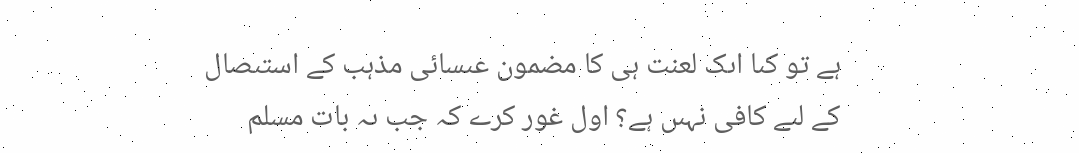ہے تو کىا اىک لعنت ہى کا مضمون عىسائى مذہب کے استىصال کے لىے کافى نہىں ہے؟ اول غور کرے کہ جب ىہ بات مسلم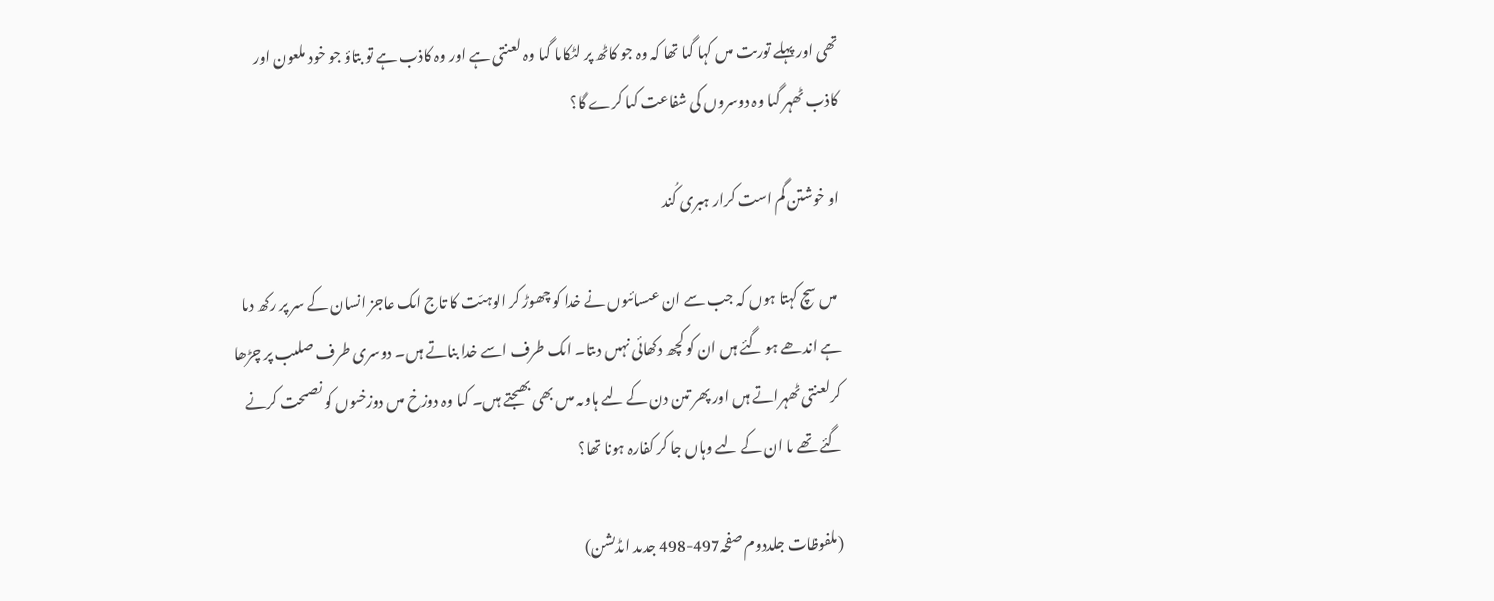تھى اور پہلے تورىت مىں کہا گىا تھا کہ وہ جو کاٹھ پر لٹکاىا گىا وہ لعنتى ہے اور وہ کاذب ہے تو بتاؤ جو خود ملعون اور کاذب ٹھہر گىا وہ دوسروں کى شفاعت کىا کرے گا؟

او خوشتن گم است کرار ہبرى کُند

 مىں سچ کہتا ہوں کہ جب سے ان عىسائىوں نے خدا کو چھوڑ کر الوہىّت کا تاج اىک عاجز انسان کے سر پر رکھ دىا ہے اندھے ہو گئے ہىں ان کو کچھ دکھائى نہىں دىتا۔ اىک طرف اسے خدا بناتے ہىں۔ دوسرى طرف صلىب پر چڑھا کرلعنتى ٹھہراتے ہىں اور پھر تىن دن کے لىے ہاوىہ مىں بھى بھىجتے ہىں۔ کىا وہ دوزخ مىں دوزخىوں کو نصىحت کرنے گئے تھے ىا ان کے لىے وہاں جا کر کفارہ ہونا تھا؟

(ملفوظات جلددوم صفحہ497-498 جدىد اىڈىشن)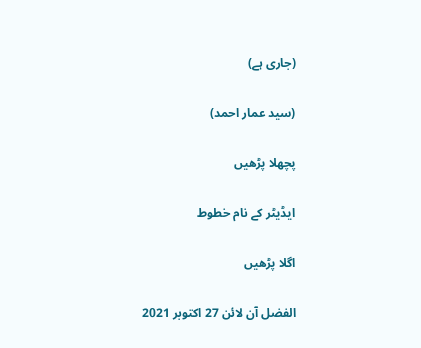(جارى ہے)

(سید عمار احمد)

پچھلا پڑھیں

ایڈیٹر کے نام خطوط

اگلا پڑھیں

الفضل آن لائن 27 اکتوبر 2021